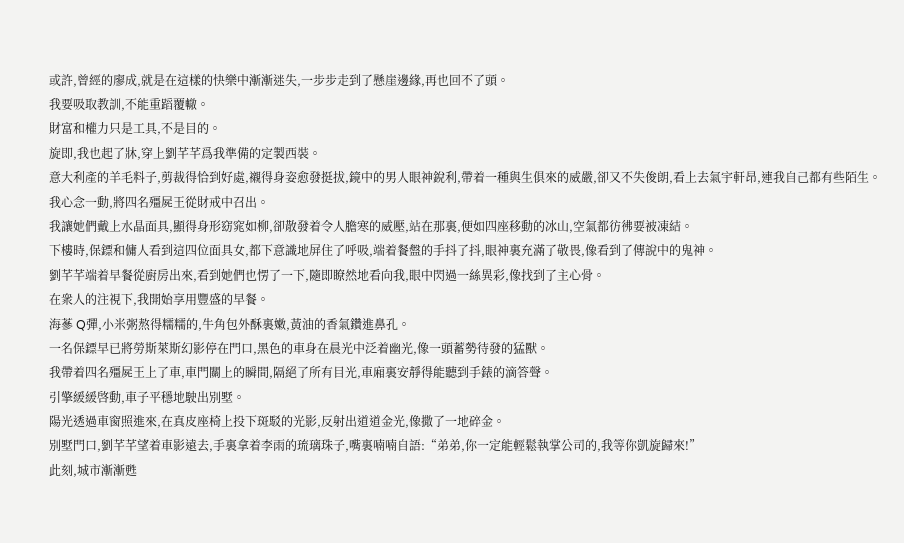或許,曾經的廖成,就是在這樣的快樂中漸漸迷失,一步步走到了懸崖邊緣,再也回不了頭。
我要吸取教訓,不能重蹈覆轍。
財富和權力只是工具,不是目的。
旋即,我也起了牀,穿上劉芊芊爲我準備的定製西裝。
意大利產的羊毛料子,剪裁得恰到好處,襯得身姿愈發挺拔,鏡中的男人眼神銳利,帶着一種與生俱來的威嚴,卻又不失俊朗,看上去氣宇軒昂,連我自己都有些陌生。
我心念一動,將四名殭屍王從財戒中召出。
我讓她們戴上水晶面具,顯得身形窈窕如柳,卻散發着令人膽寒的威壓,站在那裏,便如四座移動的冰山,空氣都彷彿要被凍結。
下樓時,保鏢和傭人看到這四位面具女,都下意識地屏住了呼吸,端着餐盤的手抖了抖,眼神裏充滿了敬畏,像看到了傳說中的鬼神。
劉芊芊端着早餐從廚房出來,看到她們也愣了一下,隨即瞭然地看向我,眼中閃過一絲異彩,像找到了主心骨。
在衆人的注視下,我開始享用豐盛的早餐。
海蔘 Q彈,小米粥熬得糯糯的,牛角包外酥裏嫩,黃油的香氣鑽進鼻孔。
一名保鏢早已將勞斯萊斯幻影停在門口,黑色的車身在晨光中泛着幽光,像一頭蓄勢待發的猛獸。
我帶着四名殭屍王上了車,車門關上的瞬間,隔絕了所有目光,車廂裏安靜得能聽到手錶的滴答聲。
引擎緩緩啓動,車子平穩地駛出別墅。
陽光透過車窗照進來,在真皮座椅上投下斑駁的光影,反射出道道金光,像撒了一地碎金。
別墅門口,劉芊芊望着車影遠去,手裏拿着李雨的琉璃珠子,嘴裏喃喃自語:“弟弟,你一定能輕鬆執掌公司的,我等你凱旋歸來!”
此刻,城市漸漸甦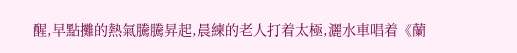醒,早點攤的熱氣騰騰昇起,晨練的老人打着太極,灑水車唱着《蘭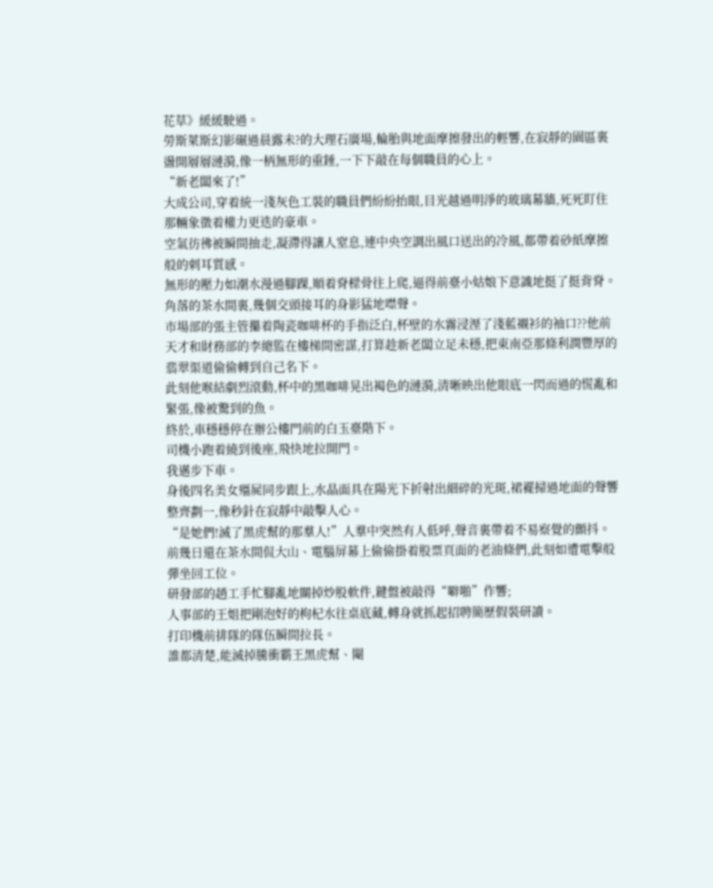花草》緩緩駛過。
勞斯萊斯幻影碾過晨露未?的大理石廣場,輪胎與地面摩擦發出的輕響,在寂靜的園區裏盪開層層漣漪,像一柄無形的重錘,一下下敲在每個職員的心上。
“新老闆來了!”
大成公司,穿着統一淺灰色工裝的職員們紛紛抬眼,目光越過明淨的玻璃幕牆,死死盯住那輛象徵着權力更迭的豪車。
空氣彷彿被瞬間抽走,凝滯得讓人窒息,連中央空調出風口送出的冷風,都帶着砂紙摩擦般的刺耳質感。
無形的壓力如潮水漫過腳踝,順着脊樑骨往上爬,逼得前臺小姑娘下意識地挺了挺背脊。
角落的茶水間裏,幾個交頭接耳的身影猛地噤聲。
市場部的張主管攥着陶瓷咖啡杯的手指泛白,杯壁的水霧浸溼了淺藍襯衫的袖口??他前天才和財務部的李總監在樓梯間密謀,打算趁新老闆立足未穩,把東南亞那條利潤豐厚的翡翠渠道偷偷轉到自己名下。
此刻他喉結劇烈滾動,杯中的黑咖啡晃出褐色的漣漪,清晰映出他眼底一閃而過的慌亂和緊張,像被驚到的魚。
終於,車穩穩停在辦公樓門前的白玉臺階下。
司機小跑着繞到後座,飛快地拉開門。
我邁步下車。
身後四名美女殭屍同步跟上,水晶面具在陽光下折射出細碎的光斑,裙襬掃過地面的聲響整齊劃一,像秒針在寂靜中敲擊人心。
“是她們!滅了黑虎幫的那羣人!”人羣中突然有人低呼,聲音裏帶着不易察覺的顫抖。
前幾日還在茶水間侃大山、電腦屏幕上偷偷掛着股票頁面的老油條們,此刻如遭電擊般彈坐回工位。
研發部的趙工手忙腳亂地關掉炒股軟件,鍵盤被敲得“噼啪”作響;
人事部的王姐把剛泡好的枸杞水往桌底藏,轉身就抓起招聘簡歷假裝研讀。
打印機前排隊的隊伍瞬間拉長。
誰都清楚,能滅掉騰衝霸王黑虎幫、閹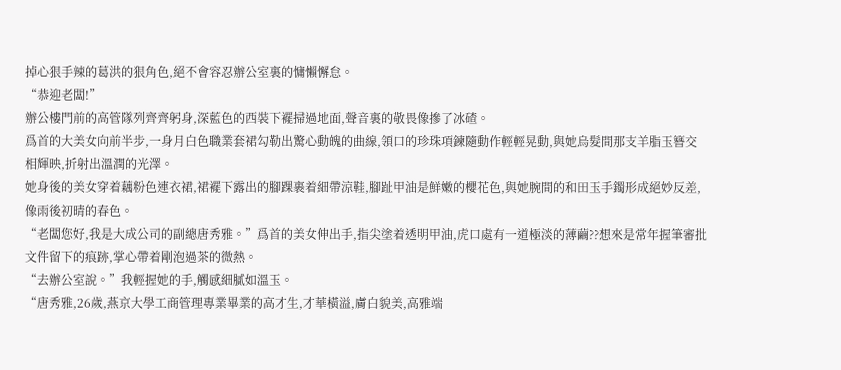掉心狠手辣的葛洪的狠角色,絕不會容忍辦公室裏的慵懶懈怠。
“恭迎老闆!”
辦公樓門前的高管隊列齊齊躬身,深藍色的西裝下襬掃過地面,聲音裏的敬畏像摻了冰碴。
爲首的大美女向前半步,一身月白色職業套裙勾勒出驚心動魄的曲線,領口的珍珠項鍊隨動作輕輕晃動,與她烏髮間那支羊脂玉簪交相輝映,折射出溫潤的光澤。
她身後的美女穿着藕粉色連衣裙,裙襬下露出的腳踝裹着細帶涼鞋,腳趾甲油是鮮嫩的櫻花色,與她腕間的和田玉手鐲形成絕妙反差,像雨後初晴的春色。
“老闆您好,我是大成公司的副總唐秀雅。”爲首的美女伸出手,指尖塗着透明甲油,虎口處有一道極淡的薄繭??想來是常年握筆審批文件留下的痕跡,掌心帶着剛泡過茶的微熱。
“去辦公室說。”我輕握她的手,觸感細膩如溫玉。
“唐秀雅,26歲,燕京大學工商管理專業畢業的高才生,才華橫溢,膚白貌美,高雅端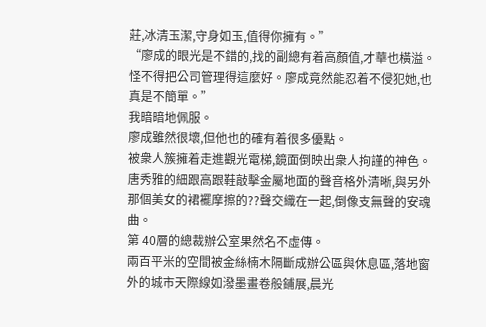莊,冰清玉潔,守身如玉,值得你擁有。”
“廖成的眼光是不錯的,找的副總有着高顏值,才華也橫溢。怪不得把公司管理得這麼好。廖成竟然能忍着不侵犯她,也真是不簡單。”
我暗暗地佩服。
廖成雖然很壞,但他也的確有着很多優點。
被衆人簇擁着走進觀光電梯,鏡面倒映出衆人拘謹的神色。
唐秀雅的細跟高跟鞋敲擊金屬地面的聲音格外清晰,與另外那個美女的裙襬摩擦的??聲交織在一起,倒像支無聲的安魂曲。
第 40層的總裁辦公室果然名不虛傳。
兩百平米的空間被金絲楠木隔斷成辦公區與休息區,落地窗外的城市天際線如潑墨畫卷般鋪展,晨光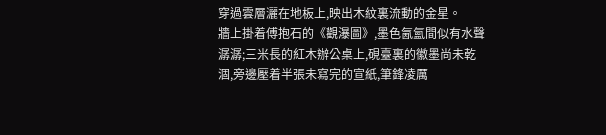穿過雲層灑在地板上,映出木紋裏流動的金星。
牆上掛着傅抱石的《觀瀑圖》,墨色氤氳間似有水聲潺潺;三米長的紅木辦公桌上,硯臺裏的徽墨尚未乾涸,旁邊壓着半張未寫完的宣紙,筆鋒凌厲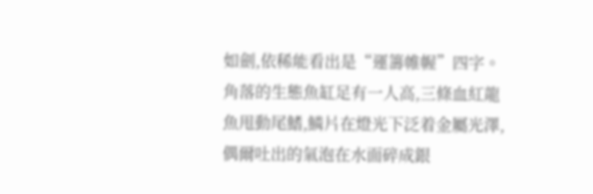如劍,依稀能看出是“運籌帷幄”四字。
角落的生態魚缸足有一人高,三條血紅龍魚甩動尾鰭,鱗片在燈光下泛着金屬光澤,偶爾吐出的氣泡在水面碎成銀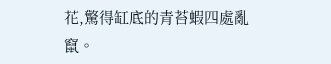花,驚得缸底的青苔蝦四處亂竄。